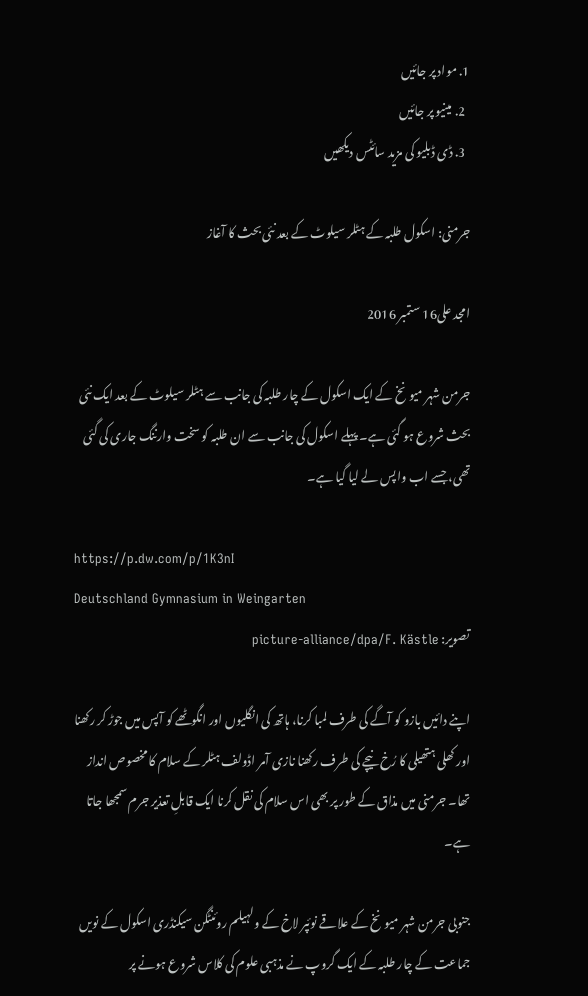1. مواد پر جائیں
  2. مینیو پر جائیں
  3. ڈی ڈبلیو کی مزید سائٹس دیکھیں

جرمنی: اسکول طلبہ کے ہٹلر سیلوٹ کے بعد نئی بحث کا آغاز

امجد علی16 ستمبر 2016

جرمن شہر میونخ کے ایک اسکول کے چار طلبہ کی جانب سے ہٹلر سیلوٹ کے بعد ایک نئی بحث شروع ہو گئی ہے۔ پہلے اسکول کی جانب سے ان طلبہ کو سخت وارننگ جاری کی گئی تھی، جسے اب واپس لے لیا گیا ہے۔

https://p.dw.com/p/1K3nI
Deutschland Gymnasium in Weingarten
تصویر: picture-alliance/dpa/F. Kästle

اپنے دائیں بازو کو آگے کی طرف لمبا کرنا، ہاتھ کی انگلیوں اور انگوٹھے کو آپس میں جوڑ کر رکھنا اور کھلی ہتھیلی کا رُخ نیچے کی طرف رکھنا نازی آمر اڈولف ہٹلر کے سلام کا مخصوص انداز تھا۔ جرمنی میں مذاق کے طور پر بھی اس سلام کی نقل کرنا ایک قابلِ تعذیر جرم سمجھا جاتا ہے۔

جنوبی جرمن شہر میونخ کے علاقے نوئپر لاخ کے ولہیلم روئنٹگن سیکنڈری اسکول کے نویں جماعت کے چار طلبہ کے ایک گروپ نے مذہبی علوم کی کلاس شروع ہونے پر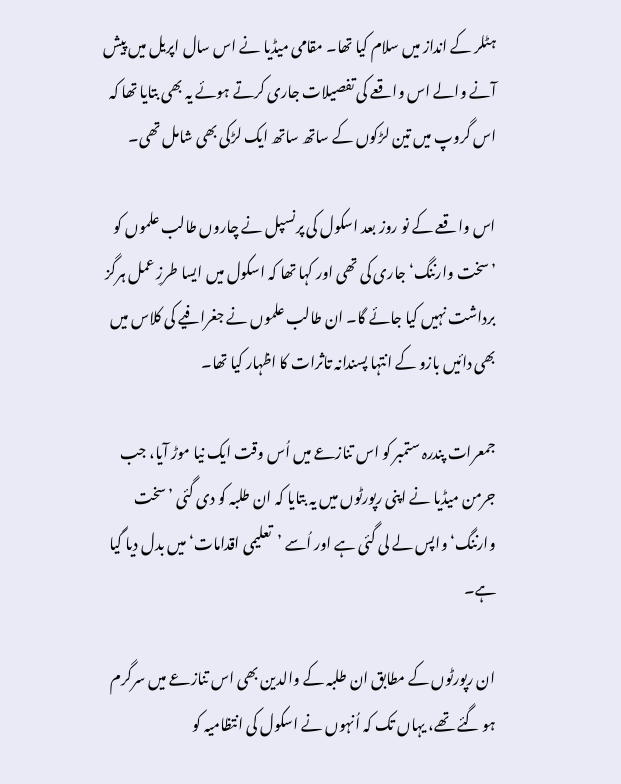ہٹلر کے انداز میں سلام کیا تھا۔ مقامی میڈیا نے اس سال اپریل میں پیش آنے والے اس واقعے کی تفصیلات جاری کرتے ہوئے یہ بھی بتایا تھا کہ اس گروپ میں تین لڑکوں کے ساتھ ساتھ ایک لڑکی بھی شامل تھی۔

اس واقعے کے نو روز بعد اسکول کی پرنسپل نے چاروں طالب علموں کو ’سخت وارننگ‘ جاری کی تھی اور کہا تھا کہ اسکول میں ایسا طرزِ عمل ہرگز برداشت نہیں کیا جائے گا۔ ان طالب علموں نے جغرافیے کی کلاس میں بھی دائیں بازو کے انتہا پسندانہ تاثرات کا اظہار کیا تھا۔

جمعرات پندرہ ستمبر کو اس تنازعے میں اُس وقت ایک نیا موڑ آیا، جب جرمن میڈیا نے اپنی رپورٹوں میں یہ بتایا کہ ان طلبہ کو دی گئی ’سخت وارننگ‘ واپس لے لی گئی ہے اور اُسے ’تعلیمی اقدامات‘ میں بدل دیا گیا ہے۔

ان رپورٹوں کے مطابق ان طلبہ کے والدین بھی اس تنازعے میں سرگرم ہو گئے تھے، یہاں تک کہ اُنہوں نے اسکول کی انتظامیہ کو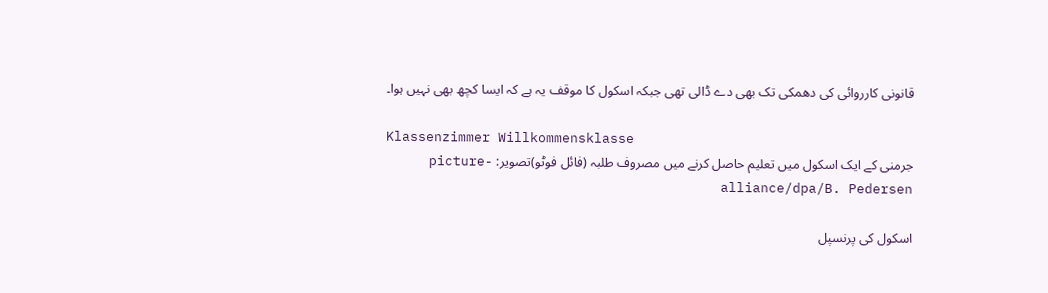قانونی کارروائی کی دھمکی تک بھی دے ڈالی تھی جبکہ اسکول کا موقف یہ ہے کہ ایسا کچھ بھی نہیں ہوا۔

Klassenzimmer Willkommensklasse
جرمنی کے ایک اسکول میں تعلیم حاصل کرنے میں مصروف طلبہ (فائل فوٹو)تصویر: picture-alliance/dpa/B. Pedersen

اسکول کی پرنسپل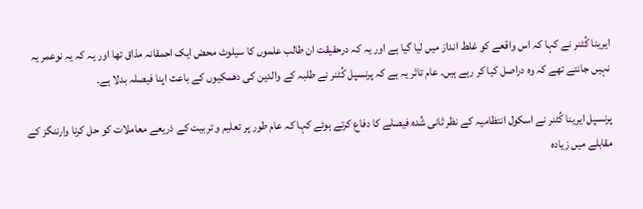ایرینا کُٹنر نے کہا کہ اس واقعے کو غلط انداز میں لیا گیا ہے اور یہ کہ درحقیقت ان طالب علموں کا سیلوٹ محض ایک احمقانہ مذاق تھا اور یہ کہ یہ نوعمر یہ نہیں جانتے تھے کہ وہ دراصل کیا کر رہے ہیں۔ عام تاثر یہ ہے کہ پرنسپل کُٹنر نے طلبہ کے والدین کی دھمکیوں کے باعث اپنا فیصلہ بدلا ہے۔

پرنسپل ایرینا کُٹنر نے اسکول انتظامیہ کے نظر ثانی شُدہ فیصلے کا دفاع کرتے ہوئے کہا کہ عام طور پر تعلیم و تربیت کے ذریعے معاملات کو حل کرنا وارننگز کے مقابلے میں زیادہ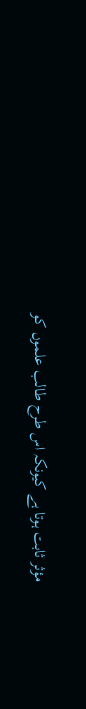مؤثر ثابت ہوتا ہے کیونکہ اس طرح طالب علموں کو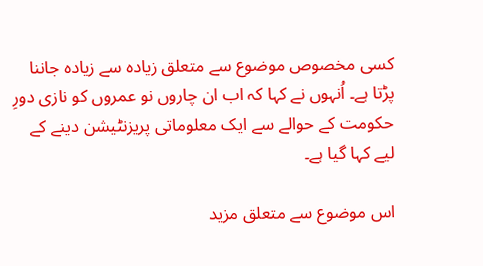کسی مخصوص موضوع سے متعلق زیادہ سے زیادہ جاننا پڑتا ہے۔ اُنہوں نے کہا کہ اب ان چاروں نو عمروں کو نازی دورِ حکومت کے حوالے سے ایک معلوماتی پریزنٹیشن دینے کے لیے کہا گیا ہے۔

اس موضوع سے متعلق مزید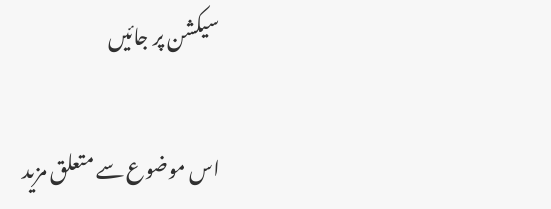سیکشن پر جائیں

اس موضوع سے متعلق مزید